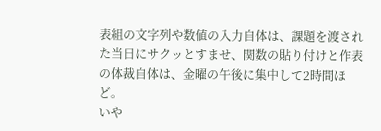表組の文字列や数値の入力自体は、課題を渡された当日にサクッとすませ、関数の貼り付けと作表の体裁自体は、金曜の午後に集中して2時間ほど。
いや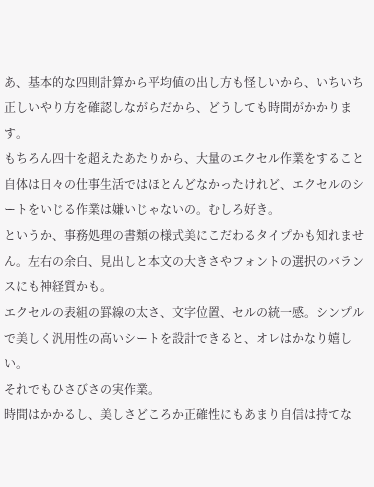あ、基本的な四則計算から平均値の出し方も怪しいから、いちいち正しいやり方を確認しながらだから、どうしても時間がかかります。
もちろん四十を超えたあたりから、大量のエクセル作業をすること自体は日々の仕事生活ではほとんどなかったけれど、エクセルのシートをいじる作業は嫌いじゃないの。むしろ好き。
というか、事務処理の書類の様式美にこだわるタイプかも知れません。左右の余白、見出しと本文の大きさやフォントの選択のバランスにも神経質かも。
エクセルの表組の罫線の太さ、文字位置、セルの統一感。シンプルで美しく汎用性の高いシートを設計できると、オレはかなり嬉しい。
それでもひさびさの実作業。
時間はかかるし、美しさどころか正確性にもあまり自信は持てな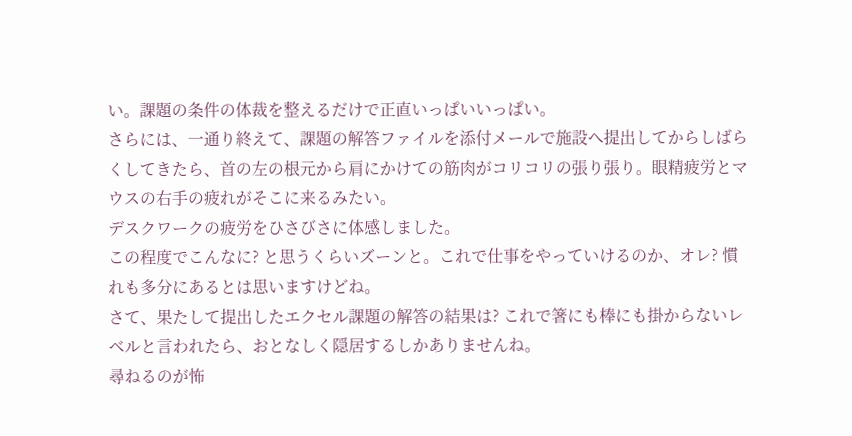い。課題の条件の体裁を整えるだけで正直いっぱいいっぱい。
さらには、一通り終えて、課題の解答ファイルを添付メールで施設へ提出してからしばらくしてきたら、首の左の根元から肩にかけての筋肉がコリコリの張り張り。眼精疲労とマウスの右手の疲れがそこに来るみたい。
デスクワークの疲労をひさびさに体感しました。
この程度でこんなに? と思うくらいズーンと。これで仕事をやっていけるのか、オレ? 慣れも多分にあるとは思いますけどね。
さて、果たして提出したエクセル課題の解答の結果は? これで箸にも棒にも掛からないレベルと言われたら、おとなしく隠居するしかありませんね。
尋ねるのが怖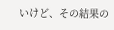いけど、その結果の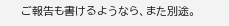ご報告も書けるようなら、また別途。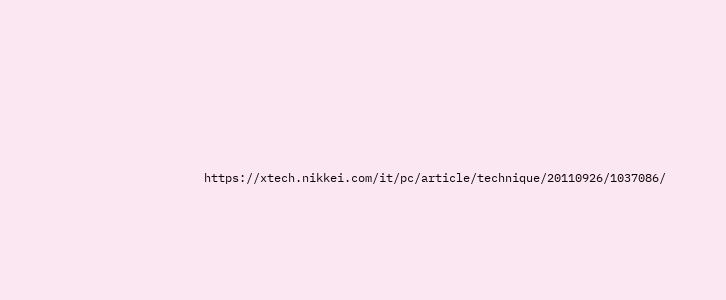https://xtech.nikkei.com/it/pc/article/technique/20110926/1037086/